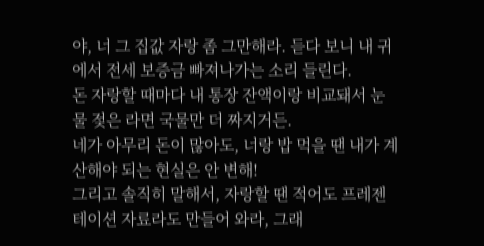야, 너 그 집값 자랑 좀 그만해라. 듣다 보니 내 귀에서 전세 보증금 빠져나가는 소리 들린다.
돈 자랑할 때마다 내 통장 잔액이랑 비교돼서 눈물 젖은 라면 국물만 더 짜지거든.
네가 아무리 돈이 많아도, 너랑 밥 먹을 땐 내가 계산해야 되는 현실은 안 변해!
그리고 솔직히 말해서, 자랑할 땐 적어도 프레젠테이션 자료라도 만들어 와라, 그래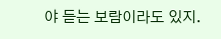야 듣는 보람이라도 있지.